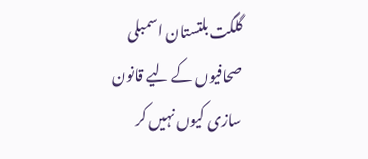گلگت بلتستان اسمبلی صحافیوں کے لیے قانون سازی کیوں نہیں کر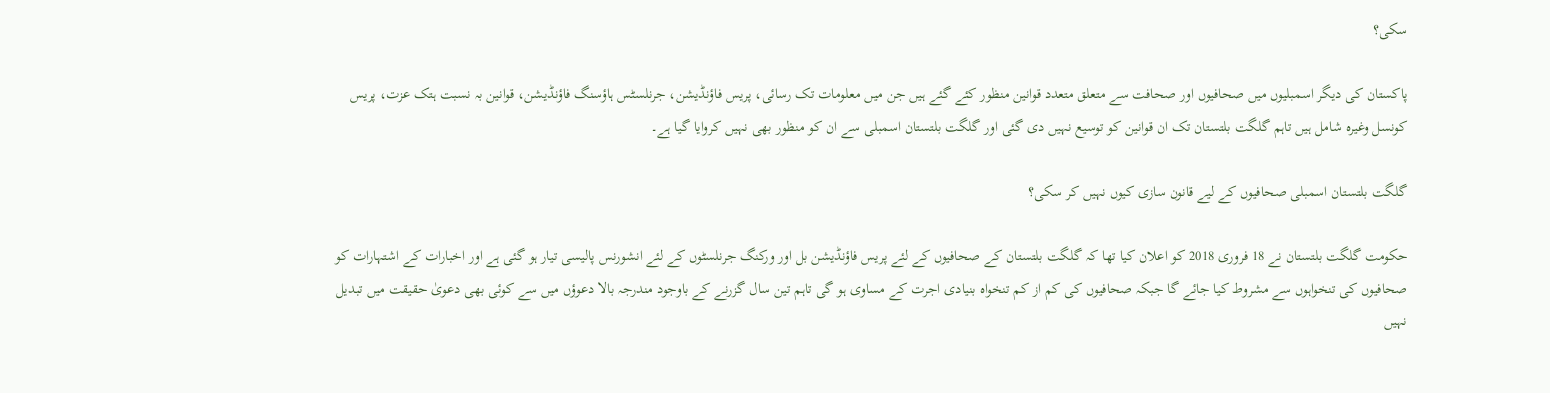سکی؟

پاکستان کی دیگر اسمبلیوں میں صحافیوں اور صحافت سے متعلق متعدد قوانین منظور کئے گئے ہیں جن میں معلومات تک رسائی، پریس فاؤنڈیشن، جرنلسٹس ہاؤسنگ فاؤنڈیشن، قوانین بہ نسبت ہتک عزت، پریس کونسل وغیرہ شامل ہیں تاہم گلگت بلتستان تک ان قوانین کو توسیع نہیں دی گئی اور گلگت بلتستان اسمبلی سے ان کو منظور بھی نہیں کروایا گیا ہے۔

گلگت بلتستان اسمبلی صحافیوں کے لیے قانون سازی کیوں نہیں کر سکی؟

حکومت گلگت بلتستان نے 18 فروری 2018 کو اعلان کیا تھا کہ گلگت بلتستان کے صحافیوں کے لئے پریس فاؤنڈیشن بل اور ورکنگ جرنلسٹوں کے لئے انشورنس پالیسی تیار ہو گئی ہے اور اخبارات کے اشتہارات کو صحافیوں کی تنخواہوں سے مشروط کیا جائے گا جبکہ صحافیوں کی کم از کم تنخواہ بنیادی اجرت کے مساوی ہو گی تاہم تین سال گزرنے کے باوجود مندرجہ بالا دعوؤں میں سے کوئی بھی دعویٰ حقیقت میں تبدیل نہیں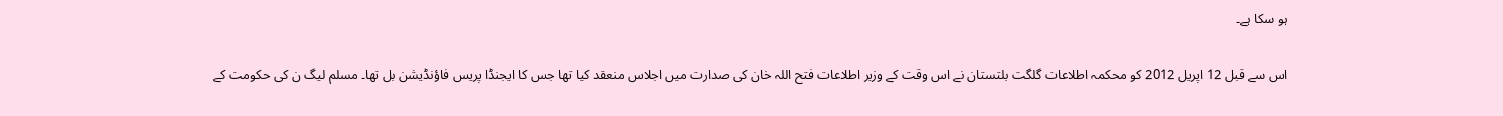ہو سکا ہے۔

اس سے قبل 12 اپریل 2012 کو محکمہ اطلاعات گلگت بلتستان نے اس وقت کے وزیر اطلاعات فتح اللہ خان کی صدارت میں اجلاس منعقد کیا تھا جس کا ایجنڈا پریس فاؤنڈیشن بل تھا۔ مسلم لیگ ن کی حکومت کے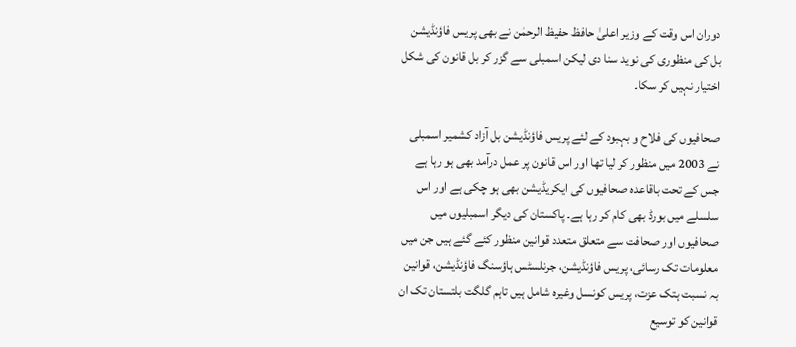دوران اس وقت کے وزیر اعلیٰ حافظ حفیظ الرحمٰن نے بھی پریس فاؤنڈیشن بل کی منظوری کی نوید سنا دی لیکن اسمبلی سے گزر کر بل قانون کی شکل اختیار نہیں کر سکا۔

صحافیوں کی فلاح و بہبود کے لئے پریس فاؤنڈیشن بل آزاد کشمیر اسمبلی نے 2003 میں منظور کر لیا تھا اور اس قانون پر عمل درآمد بھی ہو رہا ہے جس کے تحت باقاعدہ صحافیوں کی ایکریڈیشن بھی ہو چکی ہے اور اس سلسلے میں بورڈ بھی کام کر رہا ہے۔ پاکستان کی دیگر اسمبلیوں میں صحافیوں اور صحافت سے متعلق متعدد قوانین منظور کئے گئے ہیں جن میں معلومات تک رسائی، پریس فاؤنڈیشن، جرنلسٹس ہاؤسنگ فاؤنڈیشن، قوانین بہ نسبت ہتک عزت، پریس کونسل وغیرہ شامل ہیں تاہم گلگت بلتستان تک ان قوانین کو توسیع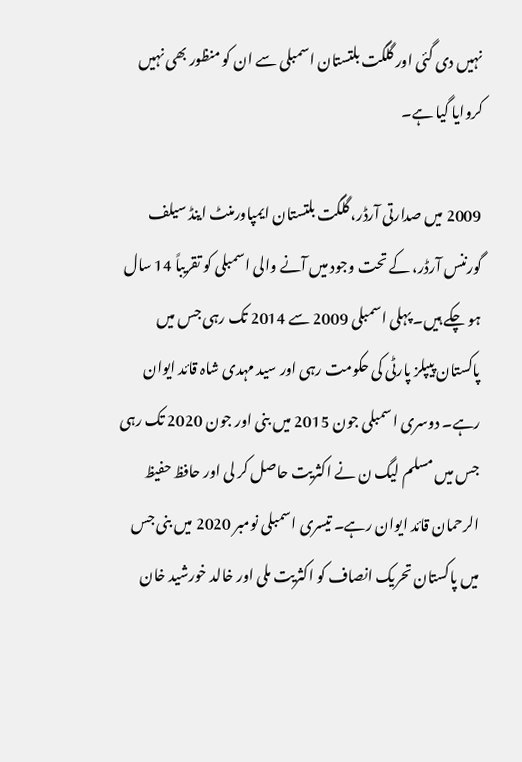نہیں دی گئی اور گلگت بلتستان اسمبلی سے ان کو منظور بھی نہیں کروایا گیا ہے۔

2009 میں صدارتی آرڈر، گلگت بلتستان ایمپاورمنٹ اینڈ سیلف گورننس آرڈر، کے تحت وجود میں آنے والی اسمبلی کو تقریباً 14 سال ہو چکے ہیں۔ پہلی اسمبلی 2009 سے 2014 تک رہی جس میں پاکستان پیپلز پارٹی کی حکومت رہی اور سید مہدی شاہ قائد ایوان رہے۔ دوسری اسمبلی جون 2015 میں بنی اور جون 2020 تک رہی جس میں مسلم لیگ ن نے اکثریت حاصل کر لی اور حافظ حفیظ الرحمان قائد ایوان رہے۔ تیسری اسمبلی نومبر 2020 میں بنی جس میں پاکستان تحریک انصاف کو اکثریت ملی اور خالد خورشید خان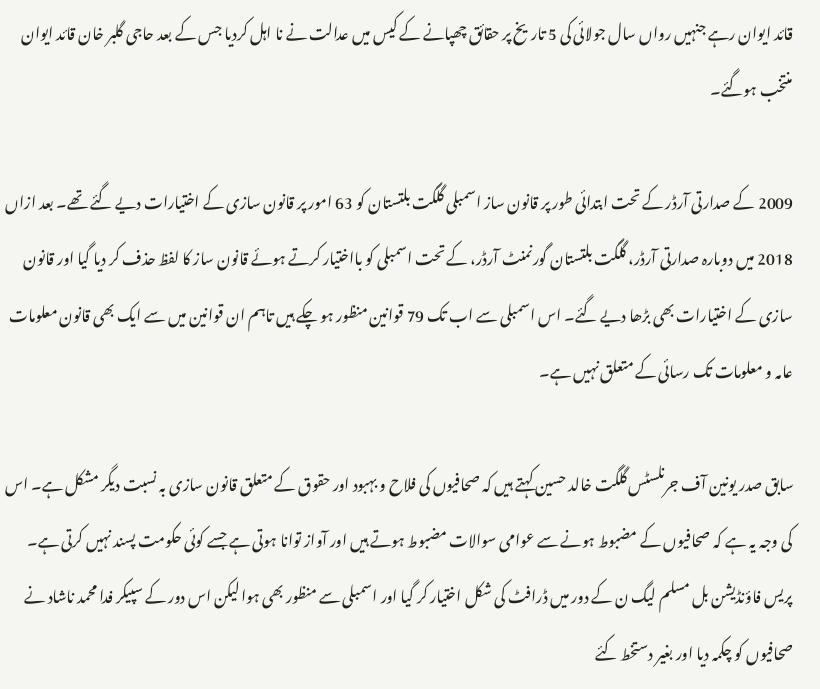قائد ایوان رہے جنہیں رواں سال جولائی کی 5 تاریخ پر حقائق چھپانے کے کیس میں عدالت نے نا اہل کردیا جس کے بعد حاجی گلبر خان قائد ایوان منتخب ہوگئے۔

2009 کے صدارتی آرڈر کے تحت ابتدائی طور پر قانون ساز اسمبلی گلگت بلتستان کو 63 امور پر قانون سازی کے اختیارات دیے گئے تھے۔ بعد ازاں 2018 میں دوبارہ صدارتی آرڈر، گلگت بلتستان گورنمنٹ آرڈر، کے تحت اسمبلی کو بااختیار کرتے ہوئے قانون ساز کا لفظ حذف کر دیا گیا اور قانون سازی کے اختیارات بھی بڑھا دیے گئے۔ اس اسمبلی سے اب تک 79 قوانین منظور ہو چکے ہیں تاہم ان قوانین میں سے ایک بھی قانون معلومات عامہ و معلومات تک رسائی کے متعلق نہیں ہے۔

سابق صدر یونین آف جرنلسٹس گلگت خالد حسین کہتے ہیں کہ صحافیوں کی فلاح و بہبود اور حقوق کے متعلق قانون سازی بہ نسبت دیگر مشکل ہے۔ اس کی وجہ یہ ہے کہ صحافیوں کے مضبوط ہونے سے عوامی سوالات مضبوط ہوتے ہیں اور آواز توانا ہوتی ہے جسے کوئی حکومت پسند نہیں کرتی ہے۔ پریس فاؤنڈیشن بل مسلم لیگ ن کے دور میں ڈرافٹ کی شکل اختیار کر گیا اور اسمبلی سے منظور بھی ہوا لیکن اس دور کے سپیکر فدا محمد ناشاد نے صحافیوں کو چکمہ دیا اور بغیر دستخط کئے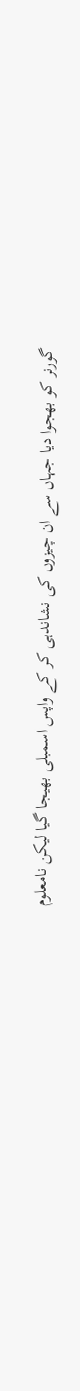گورنر کو بھجوا دیا جہاں سے ان چیزوں کی نشاندہی کر کے واپس اسمبلی بھیجا گیا لیکن نامعلوم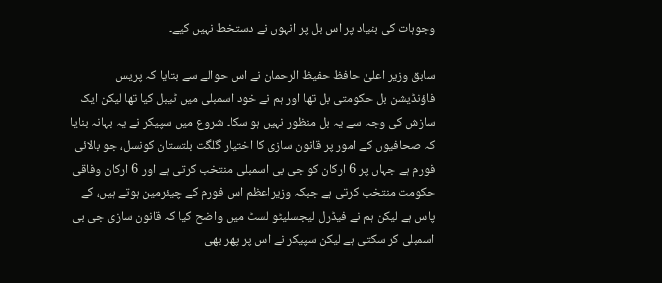وجوہات کی بنیاد پر اس بل پر انہوں نے دستخط نہیں کیے۔

سابق وزیر اعلیٰ حافظ حفیظ الرحمان نے اس حوالے سے بتایا کہ پریس فاؤنڈیشن بل حکومتی بل تھا اور ہم نے خود اسمبلی میں ٹیبل کیا تھا لیکن ایک سازش کی وجہ سے یہ بل منظور نہیں ہو سکا۔ شروع میں سپیکر نے یہ بہانہ بنایا کہ صحافیوں کے امور پر قانون سازی کا اختیار گلگت بلتستان کونسل، جو بالائی فورم ہے جہاں پر 6 ارکان کو جی بی اسمبلی منتخب کرتی ہے اور 6 ارکان وفاقی حکومت منتخب کرتی ہے جبکہ وزیراعظم اس فورم کے چیئرمین ہوتے ہیں، کے پاس ہے لیکن ہم نے فیڈرل لیجسلیٹو لسٹ میں واضح کیا کہ قانون سازی جی بی اسمبلی کر سکتی ہے لیکن سپیکر نے اس پر پھر بھی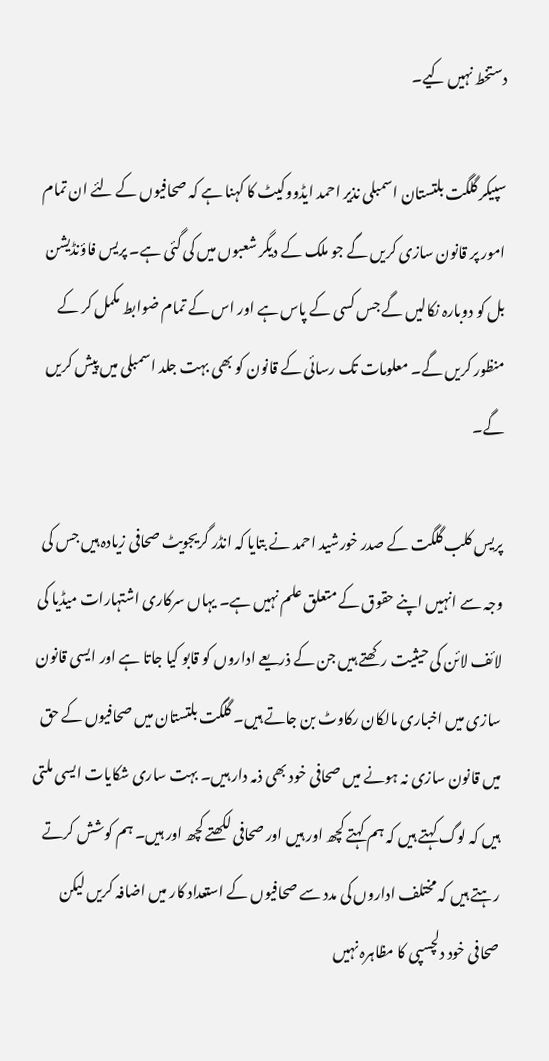دستخط نہیں کیے۔

سپیکر گلگت بلتستان اسمبلی نذیر احمد ایڈووکیٹ کا کہنا ہے کہ صحافیوں کے لئے ان تمام امور پر قانون سازی کریں گے جو ملک کے دیگر شعبوں میں کی گئی ہے۔ پریس فاؤنڈیشن بل کو دوبارہ نکالیں گے جس کسی کے پاس ہے اور اس کے تمام ضوابط مکمل کر کے منظور کریں گے۔ معلومات تک رسائی کے قانون کو بھی بہت جلد اسمبلی میں پیش کریں گے۔

پریس کلب گلگت کے صدر خورشید احمد نے بتایا کہ انڈر گریجویٹ صحافی زیادہ ہیں جس کی وجہ سے انہیں اپنے حقوق کے متعلق علم نہیں ہے۔ یہاں سرکاری اشتہارات میڈیا کی لائف لائن کی حیثیت رکھتے ہیں جن کے ذریعے اداروں کو قابو کیا جاتا ہے اور ایسی قانون سازی میں اخباری مالکان رکاوٹ بن جاتے ہیں۔ گلگت بلتستان میں صحافیوں کے حق میں قانون سازی نہ ہونے میں صحافی خود بھی ذمہ دار ہیں۔ بہت ساری شکایات ایسی ملتی ہیں کہ لوگ کہتے ہیں کہ ہم کہتے کچھ اور ہیں اور صحافی لکھتے کچھ اور ہیں۔ ہم کوشش کرتے رہتے ہیں کہ مختلف اداروں کی مدد سے صحافیوں کے استعداد کار میں اضافہ کریں لیکن صحافی خود دلچسپی کا مظاہرہ نہیں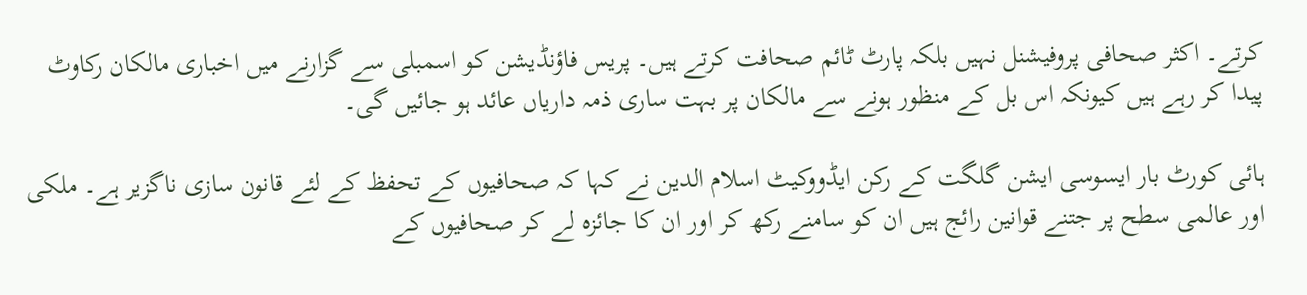کرتے۔ اکثر صحافی پروفیشنل نہیں بلکہ پارٹ ٹائم صحافت کرتے ہیں۔ پریس فاؤنڈیشن کو اسمبلی سے گزارنے میں اخباری مالکان رکاوٹ پیدا کر رہے ہیں کیونکہ اس بل کے منظور ہونے سے مالکان پر بہت ساری ذمہ داریاں عائد ہو جائیں گی۔

ہائی کورٹ بار ایسوسی ایشن گلگت کے رکن ایڈووکیٹ اسلام الدین نے کہا کہ صحافیوں کے تحفظ کے لئے قانون سازی ناگزیر ہے۔ ملکی اور عالمی سطح پر جتنے قوانین رائج ہیں ان کو سامنے رکھ کر اور ان کا جائزہ لے کر صحافیوں کے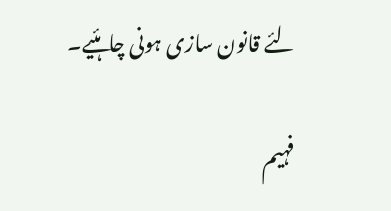لئے قانون سازی ہونی چاہئیے۔

فہیم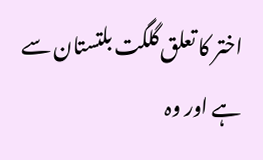اختر کا تعلق گلگت بلتستان سے ہے اور وہ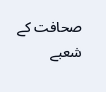صحافت کے شعبے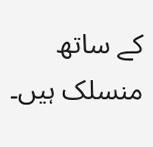کے ساتھ منسلک ہیں۔